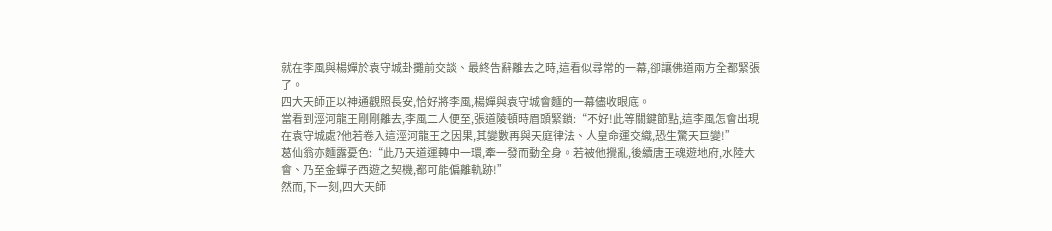就在李風與楊嬋於袁守城卦攤前交談、最終告辭離去之時,這看似尋常的一幕,卻讓佛道兩方全都緊張了。
四大天師正以神通觀照長安,恰好將李風,楊嬋與袁守城會麵的一幕儘收眼底。
當看到涇河龍王剛剛離去,李風二人便至,張道陵頓時眉頭緊鎖:“不好!此等關鍵節點,這李風怎會出現在袁守城處?他若卷入這涇河龍王之因果,其變數再與天庭律法、人皇命運交織,恐生驚天巨變!”
葛仙翁亦麵露憂色:“此乃天道運轉中一環,牽一發而動全身。若被他攪亂,後續唐王魂遊地府,水陸大會、乃至金蟬子西遊之契機,都可能偏離軌跡!”
然而,下一刻,四大天師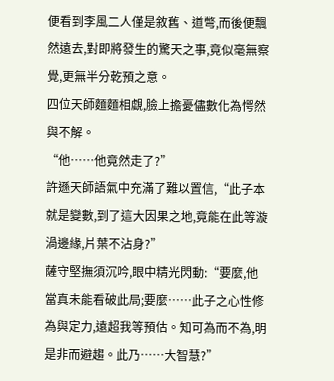便看到李風二人僅是敘舊、道彆,而後便飄然遠去,對即將發生的驚天之事,竟似毫無察覺,更無半分乾預之意。
四位天師麵麵相覷,臉上擔憂儘數化為愕然與不解。
“他……他竟然走了?”
許遜天師語氣中充滿了難以置信,“此子本就是變數,到了這大因果之地,竟能在此等漩渦邊緣,片葉不沾身?”
薩守堅撫須沉吟,眼中精光閃動:“要麼,他當真未能看破此局;要麼……此子之心性修為與定力,遠超我等預估。知可為而不為,明是非而避趨。此乃……大智慧?”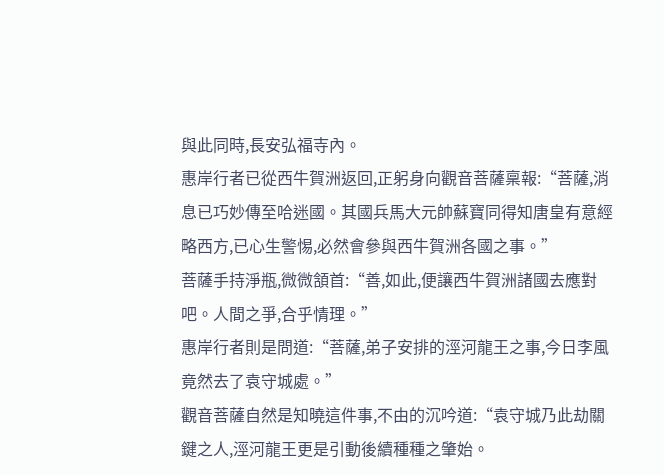與此同時,長安弘福寺內。
惠岸行者已從西牛賀洲返回,正躬身向觀音菩薩稟報:“菩薩,消息已巧妙傳至哈迷國。其國兵馬大元帥蘇寶同得知唐皇有意經略西方,已心生警惕,必然會參與西牛賀洲各國之事。”
菩薩手持淨瓶,微微頷首:“善,如此,便讓西牛賀洲諸國去應對吧。人間之爭,合乎情理。”
惠岸行者則是問道:“菩薩,弟子安排的涇河龍王之事,今日李風竟然去了袁守城處。”
觀音菩薩自然是知曉這件事,不由的沉吟道:“袁守城乃此劫關鍵之人,涇河龍王更是引動後續種種之肇始。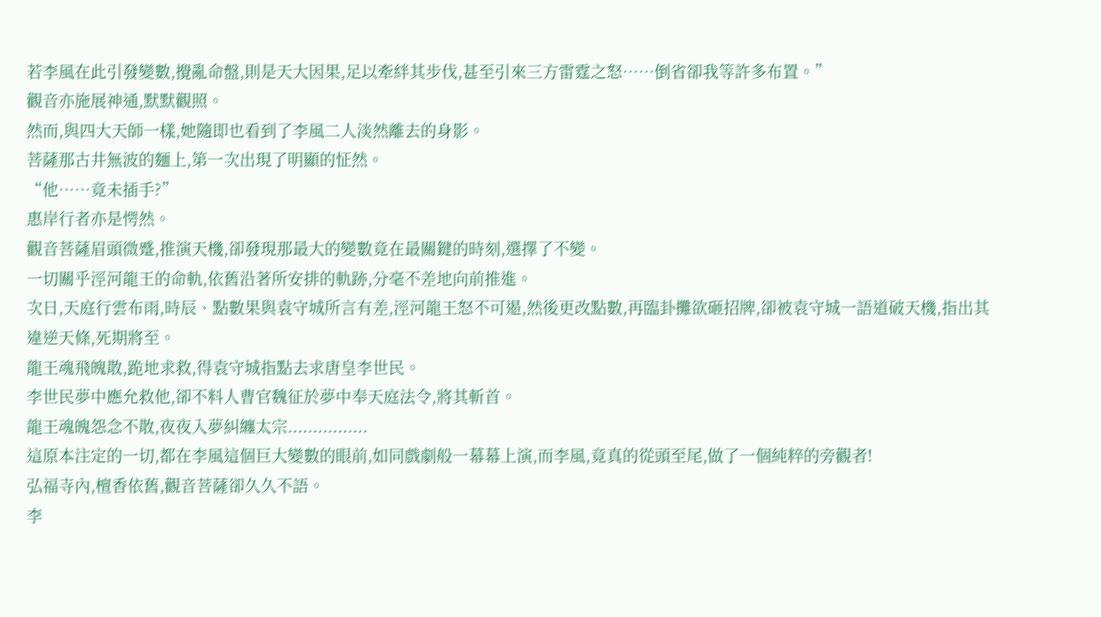若李風在此引發變數,攪亂命盤,則是天大因果,足以牽絆其步伐,甚至引來三方雷霆之怒……倒省卻我等許多布置。”
觀音亦施展神通,默默觀照。
然而,與四大天師一樣,她隨即也看到了李風二人淡然離去的身影。
菩薩那古井無波的麵上,第一次出現了明顯的怔然。
“他……竟未插手?”
惠岸行者亦是愕然。
觀音菩薩眉頭微蹙,推演天機,卻發現那最大的變數竟在最關鍵的時刻,選擇了不變。
一切關乎涇河龍王的命軌,依舊沿著所安排的軌跡,分毫不差地向前推進。
次日,天庭行雲布雨,時辰、點數果與袁守城所言有差,涇河龍王怒不可遏,然後更改點數,再臨卦攤欲砸招牌,卻被袁守城一語道破天機,指出其違逆天條,死期將至。
龍王魂飛魄散,跪地求救,得袁守城指點去求唐皇李世民。
李世民夢中應允救他,卻不料人曹官魏征於夢中奉天庭法令,將其斬首。
龍王魂魄怨念不散,夜夜入夢糾纏太宗................
這原本注定的一切,都在李風這個巨大變數的眼前,如同戲劇般一幕幕上演,而李風,竟真的從頭至尾,做了一個純粹的旁觀者!
弘福寺內,檀香依舊,觀音菩薩卻久久不語。
李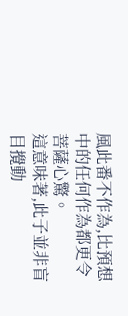風此番不作為,比預想中的任何作為都更令菩薩心驚。
這意味著,此子並非盲目攪動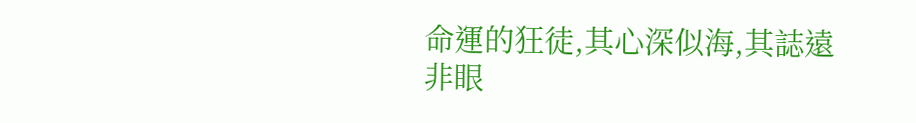命運的狂徒,其心深似海,其誌遠非眼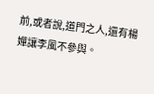前,或者說,道門之人,還有楊嬋讓李風不參與。